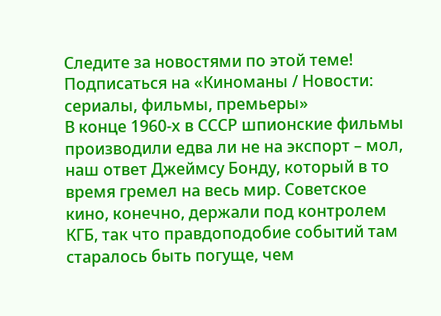Следите за новостями по этой теме!
Подписаться на «Киноманы / Новости: сериалы, фильмы, премьеры»
В конце 1960-х в СССР шпионские фильмы производили едва ли не на экспорт – мол, наш ответ Джеймсу Бонду, который в то время гремел на весь мир. Советское кино, конечно, держали под контролем КГБ, так что правдоподобие событий там старалось быть погуще, чем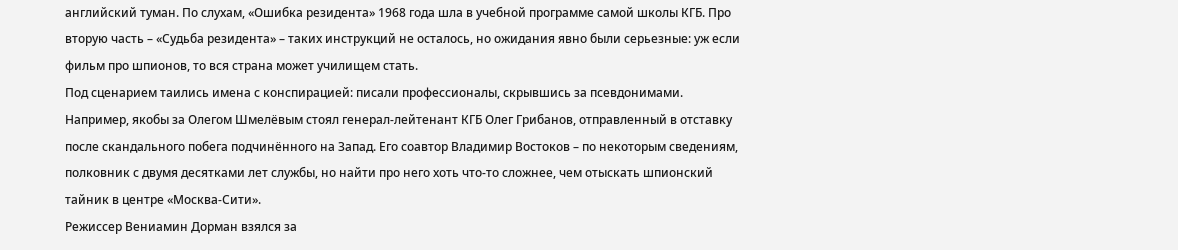английский туман. По слухам, «Ошибка резидента» 1968 года шла в учебной программе самой школы КГБ. Про вторую часть – «Судьба резидента» – таких инструкций не осталось, но ожидания явно были серьезные: уж если фильм про шпионов, то вся страна может училищем стать.
Под сценарием таились имена с конспирацией: писали профессионалы, скрывшись за псевдонимами. Например, якобы за Олегом Шмелёвым стоял генерал-лейтенант КГБ Олег Грибанов, отправленный в отставку после скандального побега подчинённого на Запад. Его соавтор Владимир Востоков – по некоторым сведениям, полковник с двумя десятками лет службы, но найти про него хоть что-то сложнее, чем отыскать шпионский тайник в центре «Москва-Сити».
Режиссер Вениамин Дорман взялся за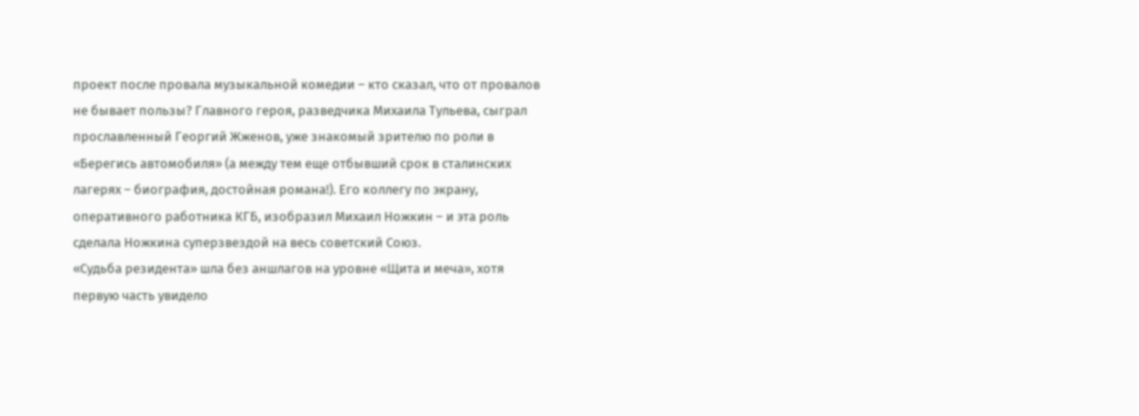проект после провала музыкальной комедии – кто сказал, что от провалов не бывает пользы? Главного героя, разведчика Михаила Тульева, сыграл прославленный Георгий Жженов, уже знакомый зрителю по роли в «Берегись автомобиля» (а между тем еще отбывший срок в сталинских лагерях – биография, достойная романа!). Его коллегу по экрану, оперативного работника КГБ, изобразил Михаил Ножкин – и эта роль сделала Ножкина суперзвездой на весь советский Союз.
«Судьба резидента» шла без аншлагов на уровне «Щита и меча», хотя первую часть увидело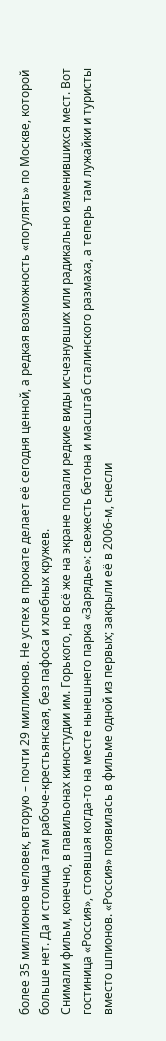более 35 миллионов человек, вторую – почти 29 миллионов. Не успех в прокате делает её сегодня ценной, а редкая возможность «погулять» по Москве, которой больше нет. Да и столица там рабоче-крестьянская, без пафоса и хлебных кружев.
Снимали фильм, конечно, в павильонах киностудии им. Горького, но всё же на экране попали редкие виды исчезнувших или радикально изменившихся мест. Вот гостиница «Россия», стоявшая когда-то на месте нынешнего парка «Зарядье»: свежесть бетона и масштаб сталинского размаха, а теперь там лужайки и туристы вместо шпионов. «Россия» появилась в фильме одной из первых; закрыли её в 2006-м, снесли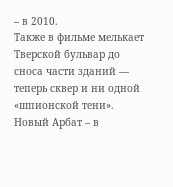– в 2010.
Также в фильме мелькает Тверской бульвар до сноса части зданий — теперь сквер и ни одной «шпионской тени». Новый Арбат – в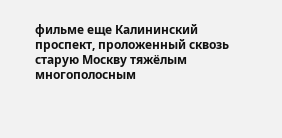фильме еще Калининский проспект, проложенный сквозь старую Москву тяжёлым многополосным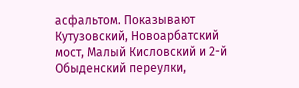асфальтом. Показывают Кутузовский, Новоарбатский мост, Малый Кисловский и 2-й Обыденский переулки,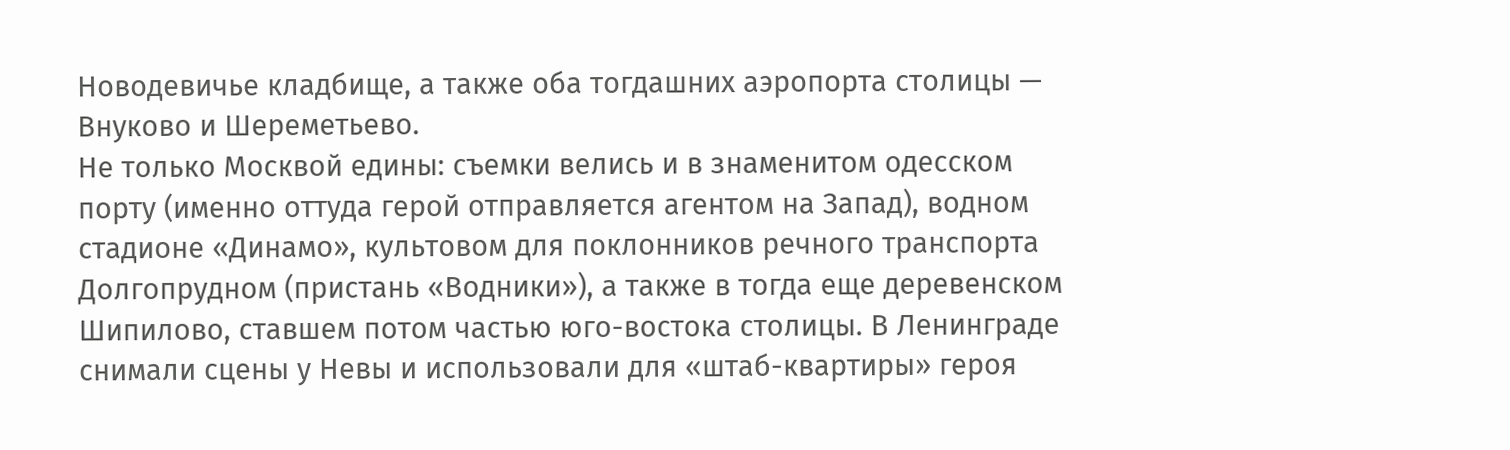Новодевичье кладбище, а также оба тогдашних аэропорта столицы — Внуково и Шереметьево.
Не только Москвой едины: съемки велись и в знаменитом одесском порту (именно оттуда герой отправляется агентом на Запад), водном стадионе «Динамо», культовом для поклонников речного транспорта Долгопрудном (пристань «Водники»), а также в тогда еще деревенском Шипилово, ставшем потом частью юго-востока столицы. В Ленинграде снимали сцены у Невы и использовали для «штаб-квартиры» героя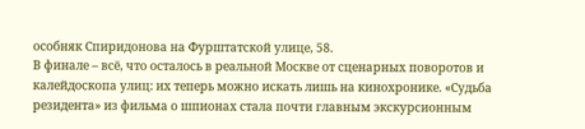особняк Спиридонова на Фурштатской улице, 58.
В финале – всё, что осталось в реальной Москве от сценарных поворотов и калейдоскопа улиц: их теперь можно искать лишь на кинохронике. «Судьба резидента» из фильма о шпионах стала почти главным экскурсионным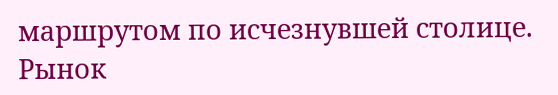маршрутом по исчезнувшей столице.
Рынок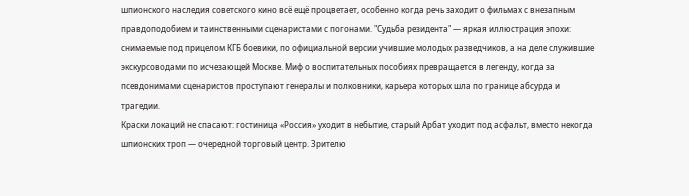шпионского наследия советского кино всё ещё процветает, особенно когда речь заходит о фильмах с внезапным правдоподобием и таинственными сценаристами с погонами. "Судьба резидента" — яркая иллюстрация эпохи: снимаемые под прицелом КГБ боевики, по официальной версии учившие молодых разведчиков, а на деле служившие экскурсоводами по исчезающей Москве. Миф о воспитательных пособиях превращается в легенду, когда за псевдонимами сценаристов проступают генералы и полковники, карьера которых шла по границе абсурда и трагедии.
Краски локаций не спасают: гостиница «Россия» уходит в небытие, старый Арбат уходит под асфальт, вместо некогда шпионских троп — очередной торговый центр. Зрителю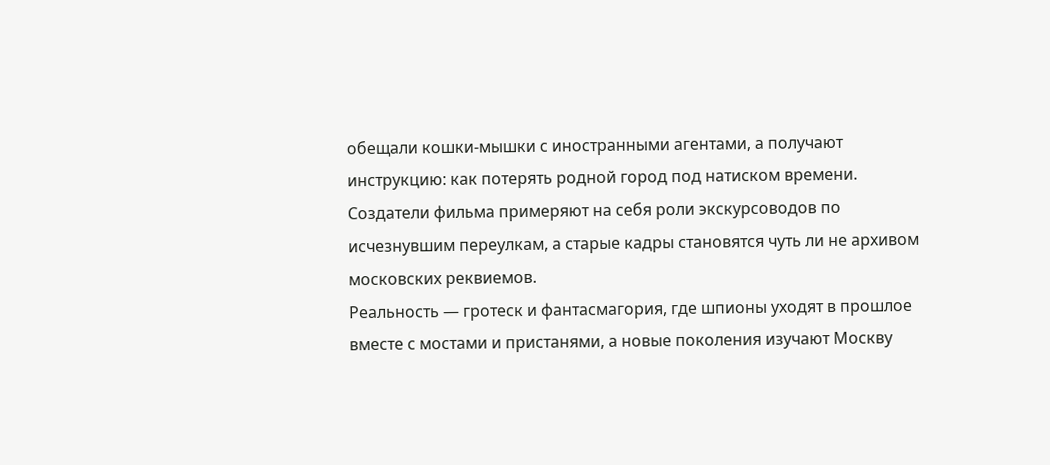обещали кошки-мышки с иностранными агентами, а получают инструкцию: как потерять родной город под натиском времени. Создатели фильма примеряют на себя роли экскурсоводов по исчезнувшим переулкам, а старые кадры становятся чуть ли не архивом московских реквиемов.
Реальность — гротеск и фантасмагория, где шпионы уходят в прошлое вместе с мостами и пристанями, а новые поколения изучают Москву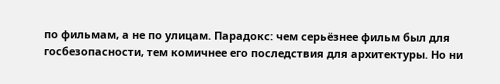по фильмам, а не по улицам. Парадокс: чем серьёзнее фильм был для госбезопасности, тем комичнее его последствия для архитектуры. Но ни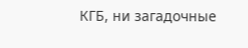КГБ, ни загадочные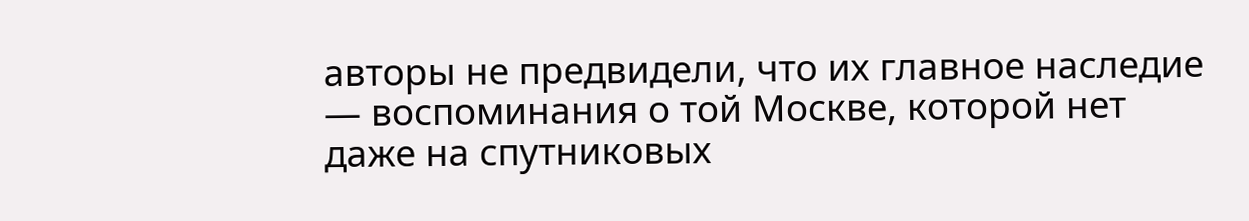авторы не предвидели, что их главное наследие — воспоминания о той Москве, которой нет даже на спутниковых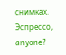снимках. Эспрессо, anyone?